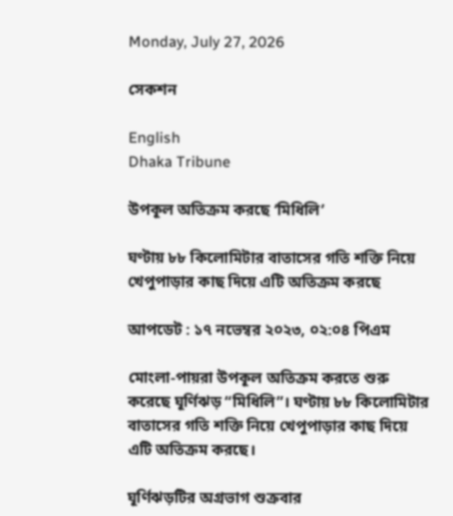Monday, July 27, 2026

সেকশন

English
Dhaka Tribune

উপকূল অতিক্রম করছে ‘মিধিলি’

ঘণ্টায় ৮৮ কিলোমিটার বাতাসের গতি শক্তি নিয়ে খেপুপাড়ার কাছ দিয়ে এটি অতিক্রম করছে

আপডেট : ১৭ নভেম্বর ২০২৩, ০২:০৪ পিএম

মোংলা-পায়রা উপকূল অতিক্রম করতে শুরু করেছে ঘূর্ণিঝড় “মিধিলি”। ঘণ্টায় ৮৮ কিলোমিটার বাতাসের গতি শক্তি নিয়ে খেপুপাড়ার কাছ দিয়ে এটি অতিক্রম করছে।

ঘূর্ণিঝড়টির অগ্রভাগ শুক্রবার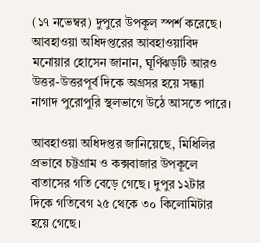(১৭ নভেম্বর) দুপুরে উপকূল স্পর্শ করেছে। আবহাওয়া অধিদপ্তরের আবহাওয়াবিদ মনোয়ার হোসেন জানান, ঘূর্ণিঝড়টি আরও উত্তর-উত্তরপূর্ব দিকে অগ্রসর হয়ে সন্ধ্যা নাগাদ পুরোপুরি স্থলভাগে উঠে আসতে পারে।

আবহাওয়া অধিদপ্তর জানিয়েছে, মিধিলির প্রভাবে চট্টগ্রাম ও কক্সবাজার উপকূলে বাতাসের গতি বেড়ে গেছে। দুপুর ১২টার দিকে গতিবেগ ২৫ থেকে ৩০ কিলোমিটার হয়ে গেছে।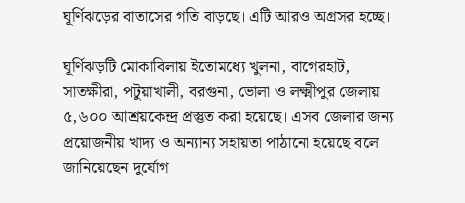ঘূর্ণিঝড়ের বাতাসের গতি বাড়ছে। এটি আরও অগ্রসর হচ্ছে।

ঘূর্ণিঝড়টি মোকাবিলায় ইতোমধ্যে খুলনা, বাগেরহাট, সাতক্ষীরা, পটুয়াখালী, বরগুনা, ভোলা ও লক্ষ্মীপুর জেলায় ৫,৬০০ আশ্রয়কেন্দ্র প্রস্তুত করা হয়েছে। এসব জেলার জন্য প্রয়োজনীয় খাদ্য ও অন্যান্য সহায়তা পাঠানো হয়েছে বলে জানিয়েছেন দুর্যোগ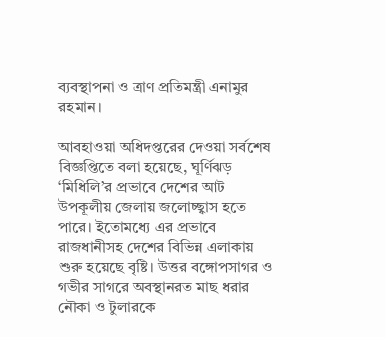ব্যবস্থাপনা ও ত্রাণ প্রতিমন্ত্রী এনামুর রহমান।

আবহাওয়া অধিদপ্তরের দেওয়া সর্বশেষ বিজ্ঞপ্তিতে বলা হয়েছে, ঘূর্ণিঝড় ‘মিধিলি’র প্রভাবে দেশের আট উপকূলীয় জেলায় জলোচ্ছ্বাস হতে পারে। ইতোমধ্যে এর প্রভাবে রাজধানীসহ দেশের বিভিন্ন এলাকায় শুরু হয়েছে বৃষ্টি। উত্তর বঙ্গোপসাগর ও গভীর সাগরে অবস্থানরত মাছ ধরার নৌকা ও টুলারকে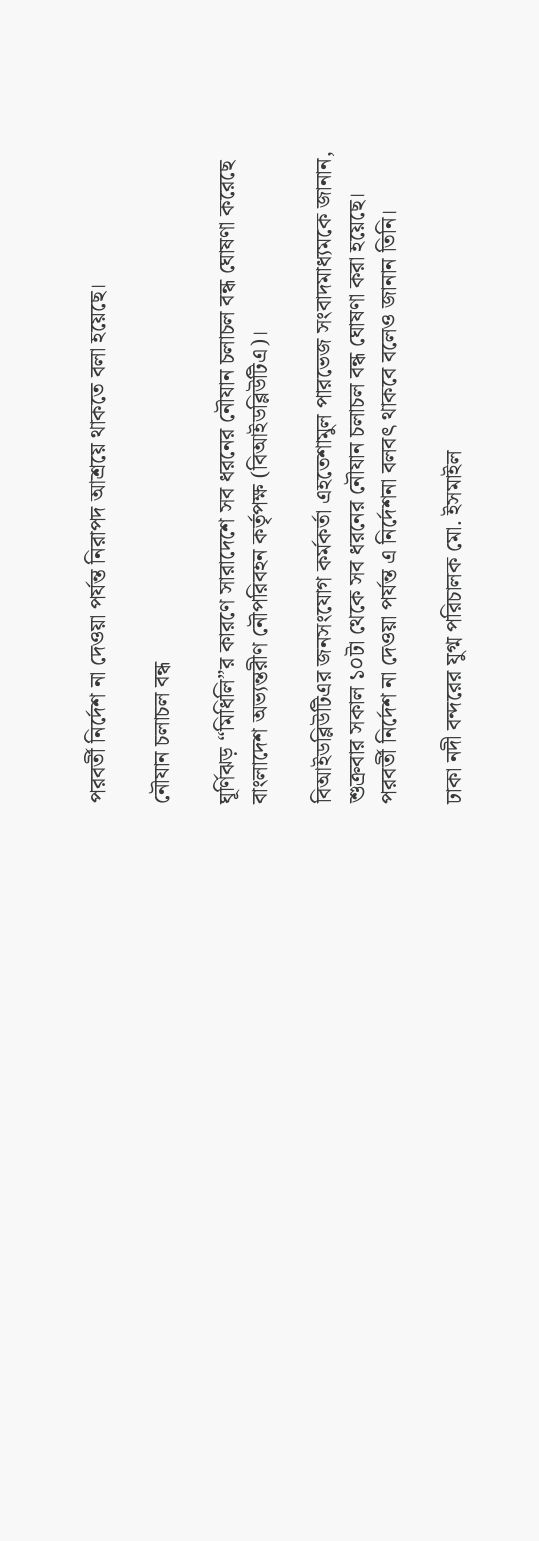পরবর্তী নির্দেশ না দেওয়া পর্যন্ত নিরাপদ আশ্রয়ে থাকতে বলা হয়েছে।

নৌযান চলাচল বন্ধ

ঘূর্ণিঝড় “মিধিলি”র কারণে সারাদেশে সব ধরনের নৌযান চলাচল বন্ধ ঘোষণা করেছে বাংলাদেশ অভ্যন্তরীণ নৌপরিবহন কর্তৃপক্ষ (বিআইডব্লিউটিএ)।

বিআইডব্লিউটিএর জনসংযোগ কর্মকর্তা এহতেশামুল পারভেজ সংবাদমাধ্যমকে জানান, শুক্রবার সকাল ১০টা থেকে সব ধরনের নৌযান চলাচল বন্ধ ঘোষণা করা হয়েছে। পরবর্তী নির্দেশ না দেওয়া পর্যন্ত এ নির্দেশনা বলবৎ থাকবে বলেও জানান তিনি।

ঢাকা নদী বন্দরের যুগ্ম পরিচালক মো. ইসমাইল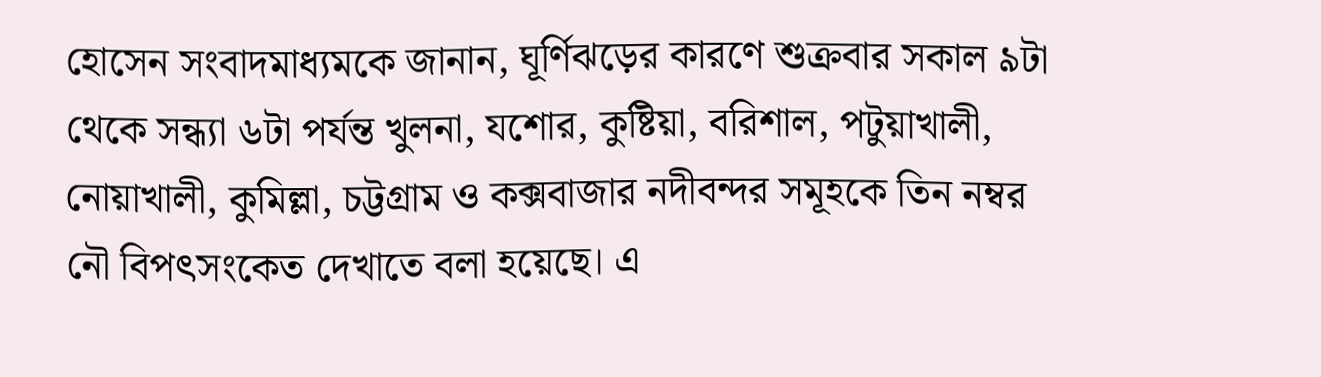হোসেন সংবাদমাধ্যমকে জানান, ঘূর্ণিঝড়ের কারণে শুক্রবার সকাল ৯টা থেকে সন্ধ্যা ৬টা পর্যন্ত খুলনা, যশোর, কুষ্টিয়া, বরিশাল, পটুয়াখালী, নোয়াখালী, কুমিল্লা, চট্টগ্রাম ও কক্সবাজার নদীবন্দর সমূহকে তিন নম্বর নৌ বিপৎসংকেত দেখাতে বলা হয়েছে। এ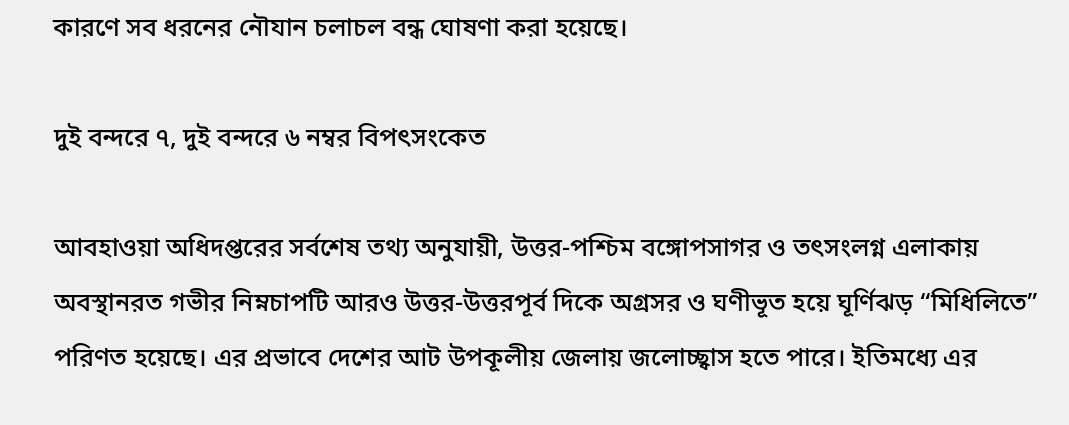কারণে সব ধরনের নৌযান চলাচল বন্ধ ঘোষণা করা হয়েছে।

দুই বন্দরে ৭, দুই বন্দরে ৬ নম্বর বিপৎসংকেত

আবহাওয়া অধিদপ্তরের সর্বশেষ তথ্য অনুযায়ী, উত্তর-পশ্চিম বঙ্গোপসাগর ও তৎসংলগ্ন এলাকায় অবস্থানরত গভীর নিম্নচাপটি আরও উত্তর-উত্তরপূর্ব দিকে অগ্রসর ও ঘণীভূত হয়ে ঘূর্ণিঝড় “মিধিলিতে” পরিণত হয়েছে। এর প্রভাবে দেশের আট উপকূলীয় জেলায় জলোচ্ছ্বাস হতে পারে। ইতিমধ্যে এর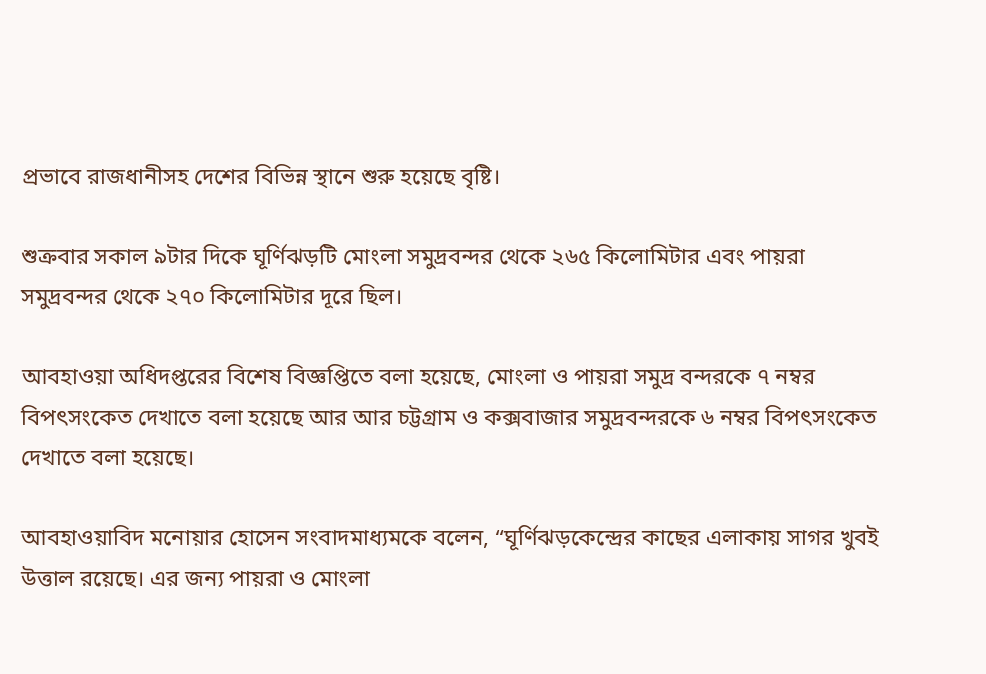প্রভাবে রাজধানীসহ দেশের বিভিন্ন স্থানে শুরু হয়েছে বৃষ্টি।

শুক্রবার সকাল ৯টার দিকে ঘূর্ণিঝড়টি মোংলা সমুদ্রবন্দর থেকে ২৬৫ কিলোমিটার এবং পায়রা সমুদ্রবন্দর থেকে ২৭০ কিলোমিটার দূরে ছিল।

আবহাওয়া অধিদপ্তরের বিশেষ বিজ্ঞপ্তিতে বলা হয়েছে, মোংলা ও পায়রা সমুদ্র বন্দরকে ৭ নম্বর বিপৎসংকেত দেখাতে বলা হয়েছে আর আর চট্টগ্রাম ও কক্সবাজার সমুদ্রবন্দরকে ৬ নম্বর বিপৎসংকেত দেখাতে বলা হয়েছে।

আবহাওয়াবিদ মনোয়ার হোসেন সংবাদমাধ্যমকে বলেন, “ঘূর্ণিঝড়কেন্দ্রের কাছের এলাকায় সাগর খুবই উত্তাল রয়েছে। এর জন্য পায়রা ও মোংলা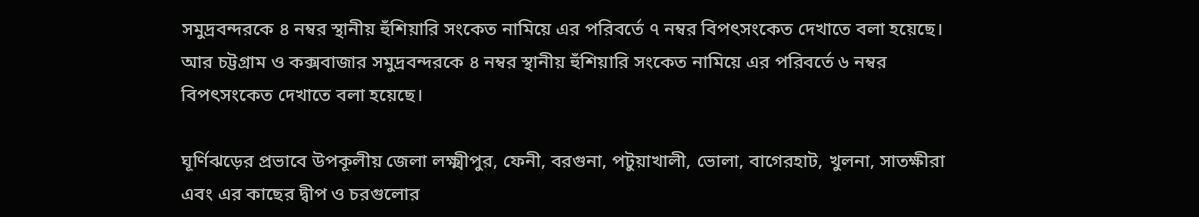সমুদ্রবন্দরকে ৪ নম্বর স্থানীয় হুঁশিয়ারি সংকেত নামিয়ে এর পরিবর্তে ৭ নম্বর বিপৎসংকেত দেখাতে বলা হয়েছে। আর চট্টগ্রাম ও কক্সবাজার সমুদ্রবন্দরকে ৪ নম্বর স্থানীয় হুঁশিয়ারি সংকেত নামিয়ে এর পরিবর্তে ৬ নম্বর বিপৎসংকেত দেখাতে বলা হয়েছে।

ঘূর্ণিঝড়ের প্রভাবে উপকূলীয় জেলা লক্ষ্মীপুর, ফেনী, বরগুনা, পটুয়াখালী, ভোলা, বাগেরহাট, খুলনা, সাতক্ষীরা এবং এর কাছের দ্বীপ ও চরগুলোর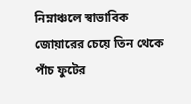নিম্নাঞ্চলে স্বাভাবিক জোয়ারের চেয়ে তিন থেকে পাঁচ ফুটের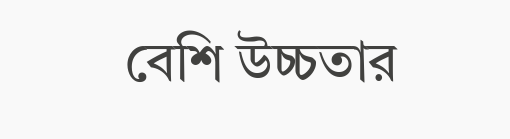বেশি উচ্চতার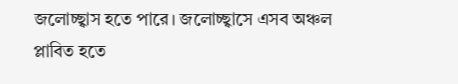জলোচ্ছ্বাস হতে পারে। জলোচ্ছ্বাসে এসব অঞ্চল প্লাবিত হতে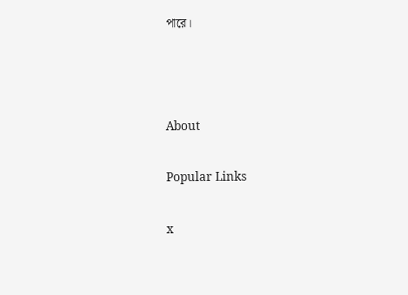পারে।



About

Popular Links

x